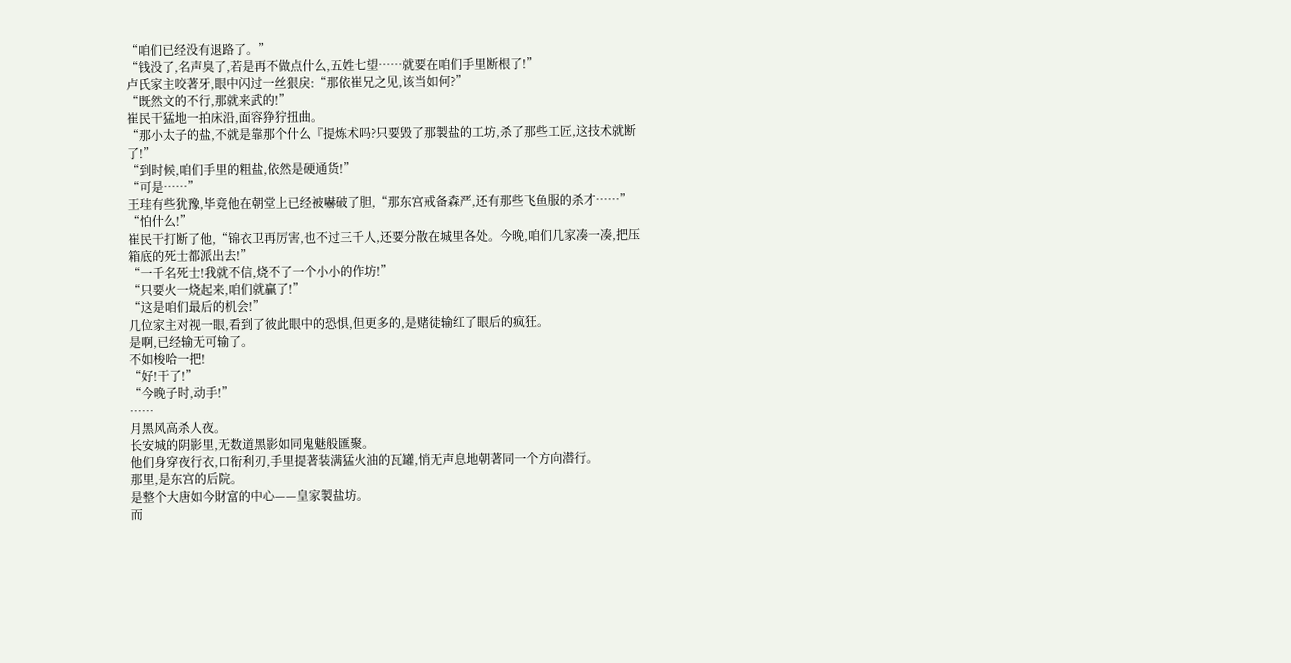“咱们已经没有退路了。”
“钱没了,名声臭了,若是再不做点什么,五姓七望……就要在咱们手里断根了!”
卢氏家主咬著牙,眼中闪过一丝狠戾:“那依崔兄之见,该当如何?”
“既然文的不行,那就来武的!”
崔民干猛地一拍床沿,面容狰狞扭曲。
“那小太子的盐,不就是靠那个什么『提炼术吗?只要毁了那製盐的工坊,杀了那些工匠,这技术就断了!”
“到时候,咱们手里的粗盐,依然是硬通货!”
“可是……”
王珪有些犹豫,毕竟他在朝堂上已经被嚇破了胆,“那东宫戒备森严,还有那些飞鱼服的杀才……”
“怕什么!”
崔民干打断了他,“锦衣卫再厉害,也不过三千人,还要分散在城里各处。今晚,咱们几家凑一凑,把压箱底的死士都派出去!”
“一千名死士!我就不信,烧不了一个小小的作坊!”
“只要火一烧起来,咱们就贏了!”
“这是咱们最后的机会!”
几位家主对视一眼,看到了彼此眼中的恐惧,但更多的,是赌徒输红了眼后的疯狂。
是啊,已经输无可输了。
不如梭哈一把!
“好!干了!”
“今晚子时,动手!”
……
月黑风高杀人夜。
长安城的阴影里,无数道黑影如同鬼魅般匯聚。
他们身穿夜行衣,口衔利刃,手里提著装满猛火油的瓦罐,悄无声息地朝著同一个方向潜行。
那里,是东宫的后院。
是整个大唐如今財富的中心——皇家製盐坊。
而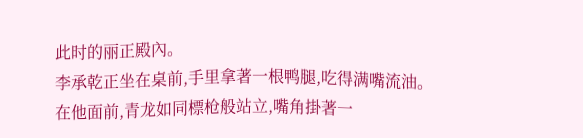此时的丽正殿內。
李承乾正坐在桌前,手里拿著一根鸭腿,吃得满嘴流油。
在他面前,青龙如同標枪般站立,嘴角掛著一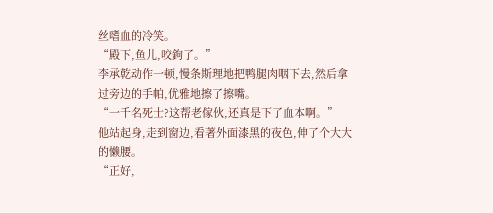丝嗜血的冷笑。
“殿下,鱼儿,咬鉤了。”
李承乾动作一顿,慢条斯理地把鸭腿肉咽下去,然后拿过旁边的手帕,优雅地擦了擦嘴。
“一千名死士?这帮老傢伙,还真是下了血本啊。”
他站起身,走到窗边,看著外面漆黑的夜色,伸了个大大的懒腰。
“正好,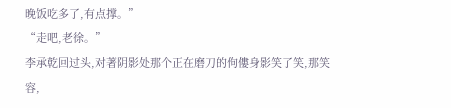晚饭吃多了,有点撑。”
“走吧,老徐。”
李承乾回过头,对著阴影处那个正在磨刀的佝僂身影笑了笑,那笑容,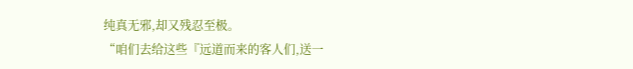纯真无邪,却又残忍至极。
“咱们去给这些『远道而来的客人们,送一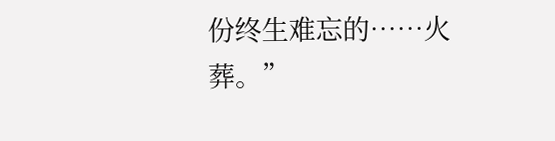份终生难忘的……火葬。”